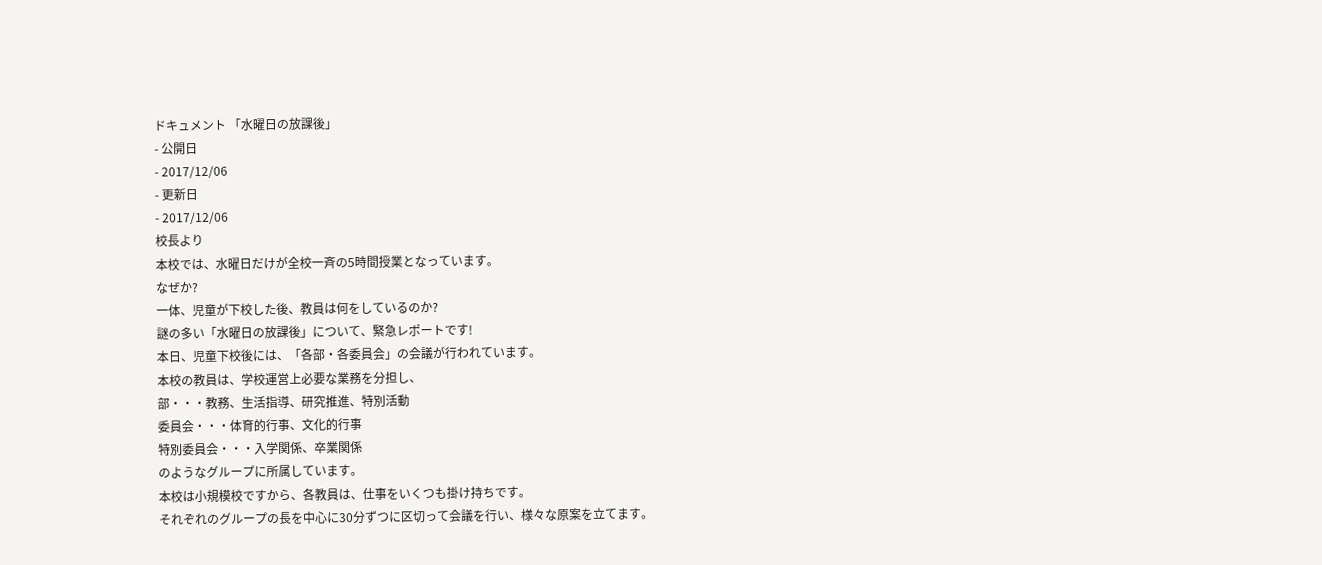ドキュメント 「水曜日の放課後」
- 公開日
- 2017/12/06
- 更新日
- 2017/12/06
校長より
本校では、水曜日だけが全校一斉の5時間授業となっています。
なぜか?
一体、児童が下校した後、教員は何をしているのか?
謎の多い「水曜日の放課後」について、緊急レポートです!
本日、児童下校後には、「各部・各委員会」の会議が行われています。
本校の教員は、学校運営上必要な業務を分担し、
部・・・教務、生活指導、研究推進、特別活動
委員会・・・体育的行事、文化的行事
特別委員会・・・入学関係、卒業関係
のようなグループに所属しています。
本校は小規模校ですから、各教員は、仕事をいくつも掛け持ちです。
それぞれのグループの長を中心に30分ずつに区切って会議を行い、様々な原案を立てます。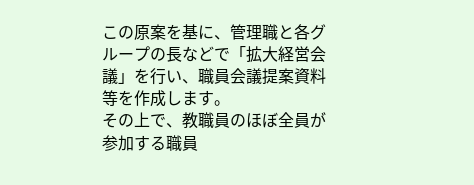この原案を基に、管理職と各グループの長などで「拡大経営会議」を行い、職員会議提案資料等を作成します。
その上で、教職員のほぼ全員が参加する職員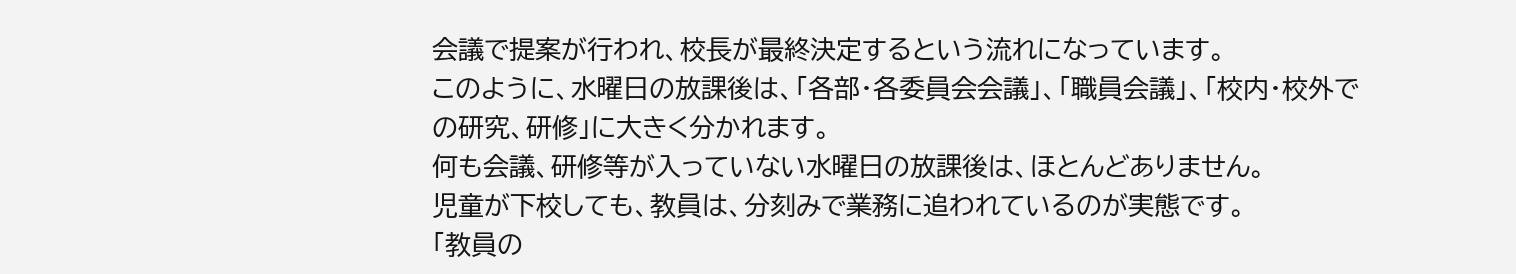会議で提案が行われ、校長が最終決定するという流れになっています。
このように、水曜日の放課後は、「各部・各委員会会議」、「職員会議」、「校内・校外での研究、研修」に大きく分かれます。
何も会議、研修等が入っていない水曜日の放課後は、ほとんどありません。
児童が下校しても、教員は、分刻みで業務に追われているのが実態です。
「教員の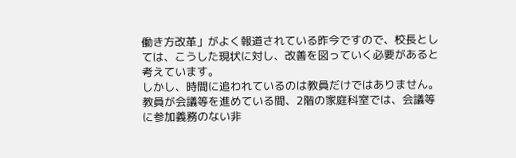働き方改革」がよく報道されている昨今ですので、校長としては、こうした現状に対し、改善を図っていく必要があると考えています。
しかし、時間に追われているのは教員だけではありません。
教員が会議等を進めている間、2階の家庭科室では、会議等に参加義務のない非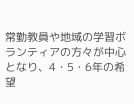常勤教員や地域の学習ボランティアの方々が中心となり、4・5・6年の希望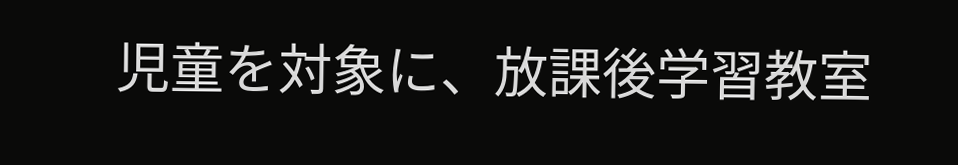児童を対象に、放課後学習教室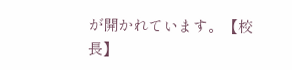が開かれています。【校長】